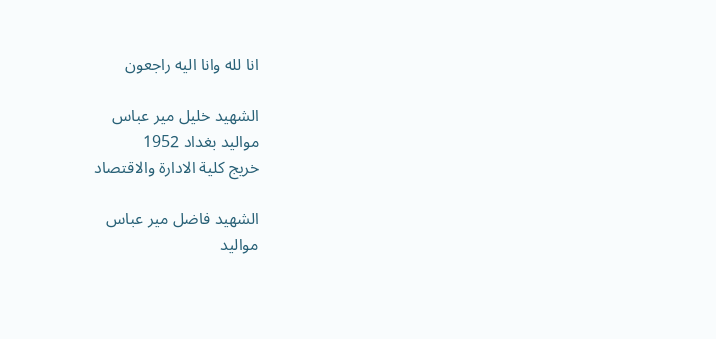انا لله وانا اليه راجعون

الشهيد خليل مير عباس
مواليد بغداد 1952
خريج كلية الادارة والاقتصاد

الشهيد فاضل مير عباس
مواليد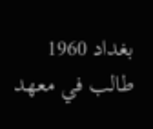بغداد 1960
طالب في معهد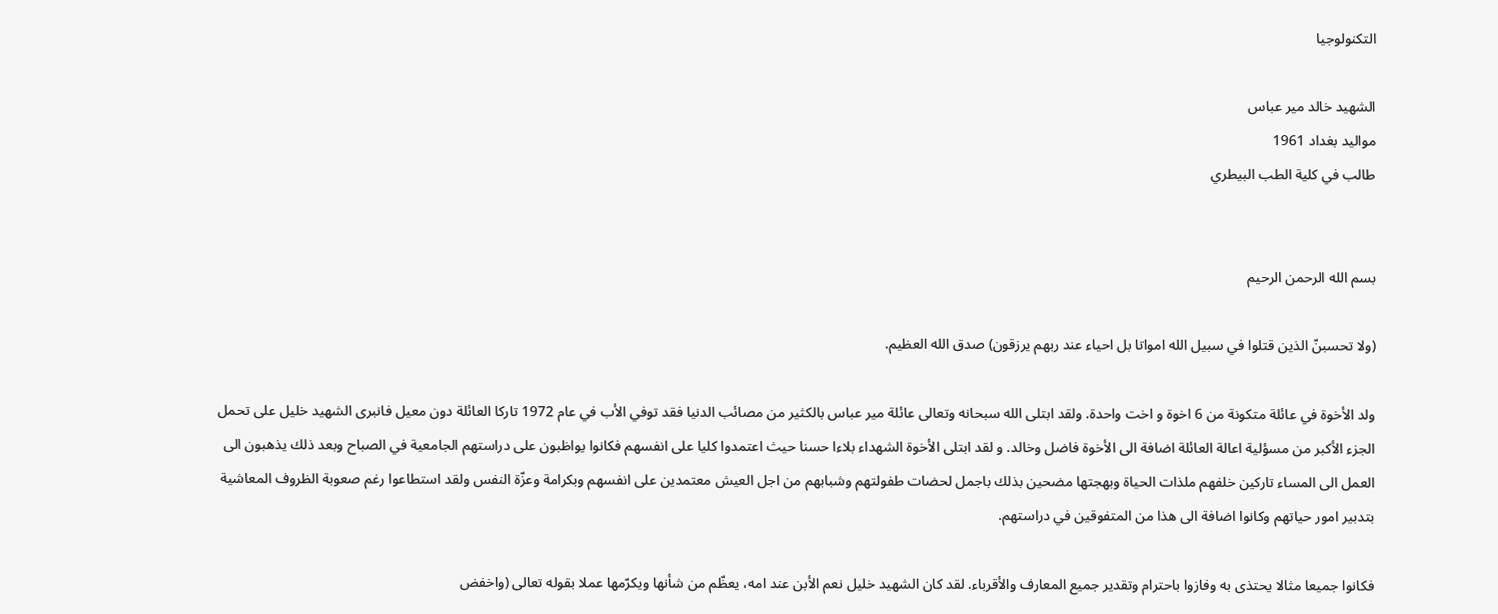التكنولوجيا

الشهيد خالد مير عباس
مواليد بغداد 1961
طالب في كلية الطب البيطري


بسم الله الرحمن الرحيم

(ولا تحسبنّ الذين قتلوا في سبيل الله امواتا بل احياء عند ربهم يرزقون) صدق الله العظيم.

ولد الأخوة في عائلة متكونة من 6 اخوة و اخت واحدة. ولقد ابتلى الله سبحانه وتعالى عائلة مير عباس بالكثير من مصائب الدنيا فقد توفي الأب في عام 1972 تاركا العائلة دون معيل فانبرى الشهيد خليل على تحمل الجزء الأكبر من مسؤلية اعالة العائلة اضافة الى الأخوة فاضل وخالد. و لقد ابتلى الأخوة الشهداء بلاءا حسنا حيث اعتمدوا كليا على انفسهم فكانوا يواظبون على دراستهم الجامعية في الصباح وبعد ذلك يذهبون الى العمل الى المساء تاركين خلفهم ملذات الحياة وبهجتها مضحين بذلك باجمل لحضات طفولتهم وشبابهم من اجل العيش معتمدين على انفسهم وبكرامة وعزّة النفس ولقد استطاعوا رغم صعوبة الظروف المعاشية بتدبير امور حياتهم وكانوا اضافة الى هذا من المتفوقين في دراستهم.

فكانوا جميعا مثالا يحتذى به وفازوا باحترام وتقدير جميع المعارف والأقرباء. لقد كان الشهيد خليل نعم الأبن عند امه، يعظّم من شأنها ويكرّمها عملا بقوله تعالى (واخفض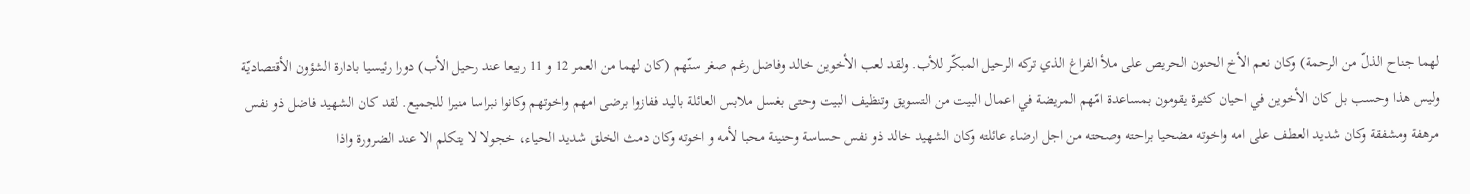لهما جناح الذلّ من الرحمة) وكان نعم الأخ الحنون الحريص على ملأ الفراغ الذي تركه الرحيل المبكّر للأب. ولقد لعب الأخوين خالد وفاضل رغم صغر سنّهم (كان لهما من العمر 12 و 11 ربيعا عند رحيل الأب) دورا رئيسيا بادارة الشؤون الأقتصاديّة وليس هذا وحسب بل كان الأخوين في احيان كثيرة يقومون بمساعدة امّهم المريضة في اعمال البيت من التسويق وتنظيف البيت وحتى بغسل ملابس العائلة باليد ففازوا برضى امهم واخوتهم وكانوا نبراسا منيرا للجميع. لقد كان الشهيد فاضل ذو نفس مرهفة ومشفقة وكان شديد العطف على امه واخوته مضحيا براحته وصحته من اجل ارضاء عائلته وكان الشهيد خالد ذو نفس حساسة وحنينة محبا لأمه و اخوته وكان دمث الخلق شديد الحياء، خجولا لا يتكلم الا عند الضرورة واذا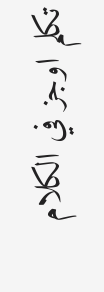تكلم اوجز في الكلام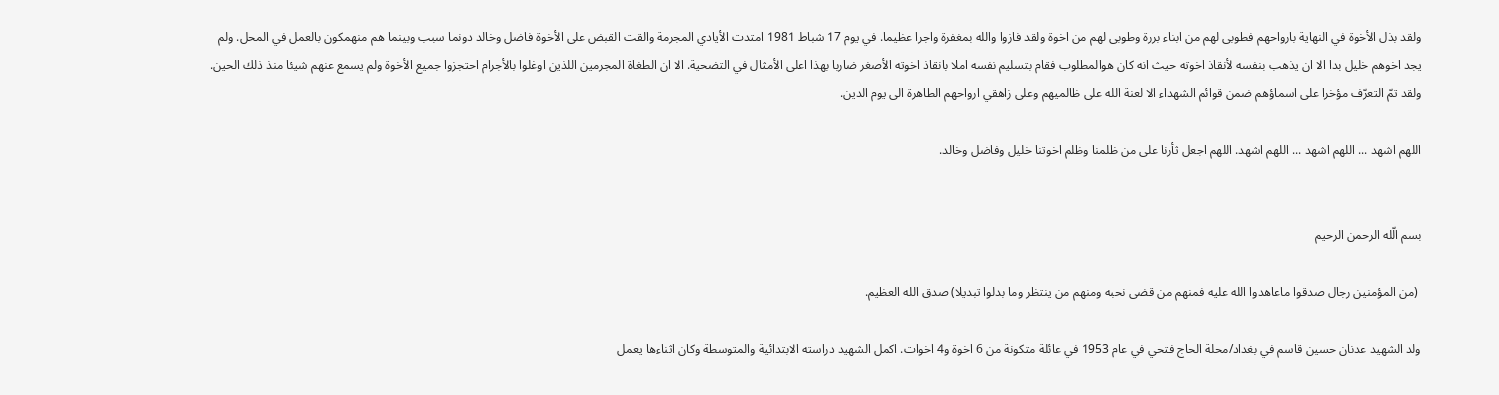ولقد بذل الأخوة في النهاية بارواحهم فطوبى لهم من ابناء بررة وطوبى لهم من اخوة ولقد فازوا والله بمغفرة واجرا عظيما. في يوم 17 شباط 1981 امتدت الأيادي المجرمة والقت القبض على الأخوة فاضل وخالد دونما سبب وبينما هم منهمكون بالعمل في المحل. ولم يجد اخوهم خليل بدا الا ان يذهب بنفسه لأنقاذ اخوته حيث انه كان هوالمطلوب فقام بتسليم نفسه املا بانقاذ اخوته الأصغر ضاربا بهذا اعلى الأمثال في التضحية. الا ان الطغاة المجرمين اللذين اوغلوا بالأجرام احتجزوا جميع الأخوة ولم يسمع عنهم شيئا منذ ذلك الحين. ولقد تمّ التعرّف مؤخرا على اسماؤهم ضمن قوائم الشهداء الا لعنة الله على ظالميهم وعلى زاهقي ارواحهم الطاهرة الى يوم الدين.

اللهم اشهد ... اللهم اشهد ... اللهم اشهد. اللهم اجعل ثأرنا على من ظلمنا وظلم اخوتنا خليل وفاضل وخالد.


بسم الّله الرحمن الرحيم

 (من المؤمنين رجال صدقوا ماعاهدوا الله عليه فمنهم من قضى نحبه ومنهم من ينتظر وما بدلوا تبديلا) صدق الله العظيم.

ولد الشهيد عدنان حسين قاسم في بغداد/محلة الحاج فتحي في عام 1953 في عائلة متكونة من 6 اخوة و4 اخوات. اكمل الشهيد دراسته الابتدائية والمتوسطة وكان اثناءها يعمل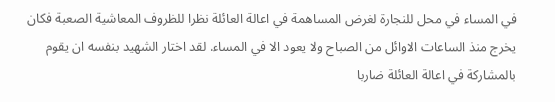في المساء في محل للنجارة لغرض المساهمة في اعالة العائلة نظرا للظروف المعاشية الصعبة فكان يخرج منذ الساعات الاوائل من الصباح ولا يعود الا في المساء. لقد اختار الشهيد بنفسه ان يقوم بالمشاركة في اعالة العائلة ضاربا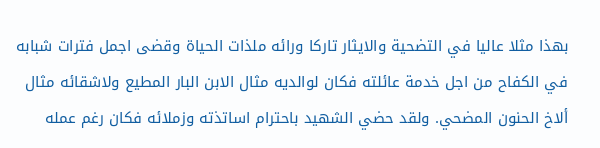بهذا مثلا عاليا في التضحية والايثار تاركا ورائه ملذات الحياة وقضى اجمل فترات شبابه في الكفاح من اجل خدمة عائلته فكان لوالديه مثال الابن البار المطيع ولاشقائه مثال ألاخ الحنون المضحي. ولقد حضي الشهيد باحترام اساتذته وزملائه فكان رغم عمله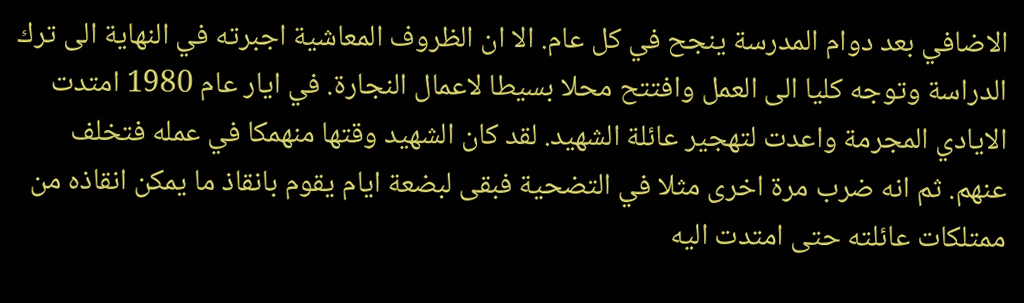الاضافي بعد دوام المدرسة ينجح في كل عام. الا ان الظروف المعاشية اجبرته في النهاية الى ترك الدراسة وتوجه كليا الى العمل وافتتح محلا بسيطا لاعمال النجارة. في ايار عام 1980 امتدت الايادي المجرمة واعدت لتهجير عائلة الشهيد. لقد كان الشهيد وقتها منهمكا في عمله فتخلف عنهم. ثم انه ضرب مرة اخرى مثلا في التضحية فبقى لبضعة ايام يقوم بانقاذ ما يمكن انقاذه من ممتلكات عائلته حتى امتدت اليه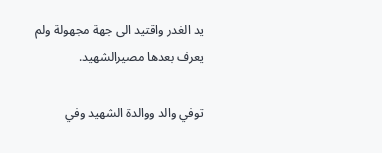يد الغدر واقتيد الى جهة مجهولة ولم يعرف بعدها مصيرالشهيد.

توفي والد ووالدة الشهيد وفي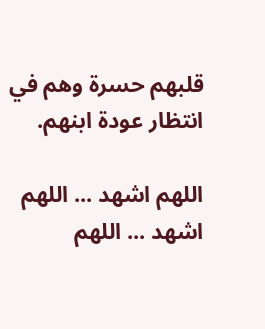قلبهم حسرة وهم في انتظار عودة ابنهم.

اللهم اشهد ... اللهم اشهد ... اللهم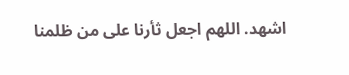اشهد. اللهم اجعل ثأرنا على من ظلمنا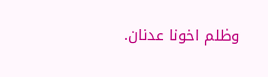وظلم اخونا عدنان.